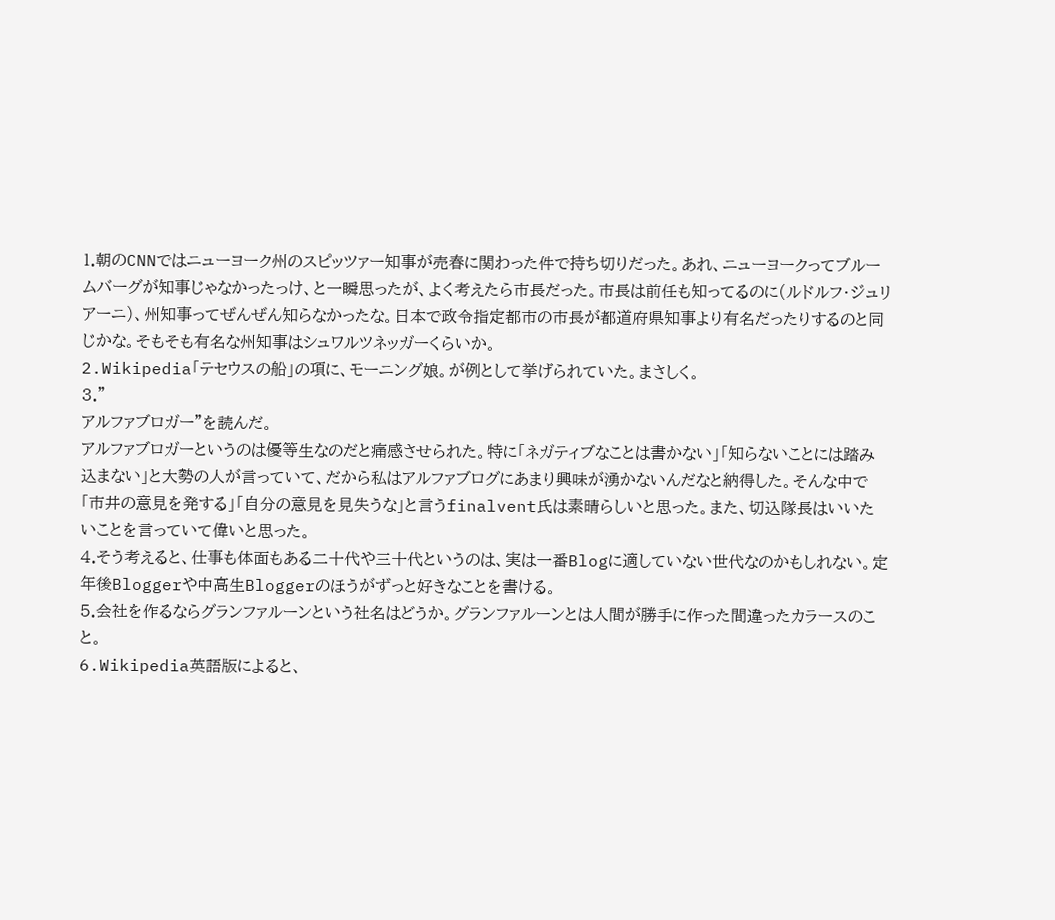1.朝のCNNではニューヨーク州のスピッツァー知事が売春に関わった件で持ち切りだった。あれ、ニューヨークってブルームバーグが知事じゃなかったっけ、と一瞬思ったが、よく考えたら市長だった。市長は前任も知ってるのに(ルドルフ・ジュリアーニ)、州知事ってぜんぜん知らなかったな。日本で政令指定都市の市長が都道府県知事より有名だったりするのと同じかな。そもそも有名な州知事はシュワルツネッガーくらいか。
2.Wikipedia「テセウスの船」の項に、モーニング娘。が例として挙げられていた。まさしく。
3."
アルファブロガー"を読んだ。
アルファブロガーというのは優等生なのだと痛感させられた。特に「ネガティブなことは書かない」「知らないことには踏み込まない」と大勢の人が言っていて、だから私はアルファブログにあまり興味が湧かないんだなと納得した。そんな中で「市井の意見を発する」「自分の意見を見失うな」と言うfinalvent氏は素晴らしいと思った。また、切込隊長はいいたいことを言っていて偉いと思った。
4.そう考えると、仕事も体面もある二十代や三十代というのは、実は一番Blogに適していない世代なのかもしれない。定年後Bloggerや中高生Bloggerのほうがずっと好きなことを書ける。
5.会社を作るならグランファルーンという社名はどうか。グランファルーンとは人間が勝手に作った間違ったカラースのこと。
6.Wikipedia英語版によると、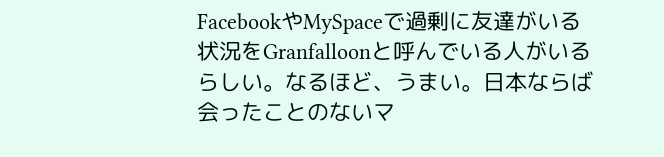FacebookやMySpaceで過剰に友達がいる状況をGranfalloonと呼んでいる人がいるらしい。なるほど、うまい。日本ならば会ったことのないマ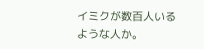イミクが数百人いるような人か。